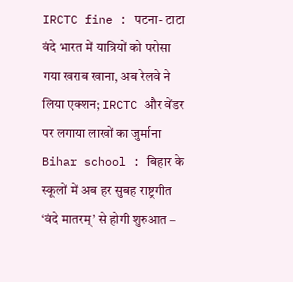IRCTC fine : पटना- टाटा वंदे भारत में यात्रियों को परोसा गया खराब खाना, अब रेलवे ने लिया एक्शन; IRCTC और वेंडर पर लगाया लाखों का जुर्माना Bihar school : बिहार के स्कूलों में अब हर सुबह राष्ट्रगीत ‘वंदे मातरम्’ से होगी शुरुआत –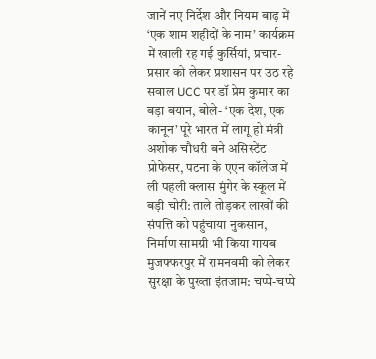जानें नए निर्देश और नियम बाढ़ में ‘एक शाम शहीदों के नाम’ कार्यक्रम में खाली रह गई कुर्सियां, प्रचार-प्रसार को लेकर प्रशासन पर उठ रहे सवाल UCC पर डॉ प्रेम कुमार का बड़ा बयान, बोले- ‘एक देश, एक कानून’ पूरे भारत में लागू हो मंत्री अशोक चौधरी बने असिस्टेंट प्रोफेसर, पटना के एएन कॉलेज में ली पहली क्लास मुंगेर के स्कूल में बड़ी चोरी: ताले तोड़कर लाखों की संपत्ति को पहुंचाया नुकसान, निर्माण सामग्री भी किया गायब मुजफ्फरपुर में रामनवमी को लेकर सुरक्षा के पुख्ता इंतजाम: चप्पे-चप्पे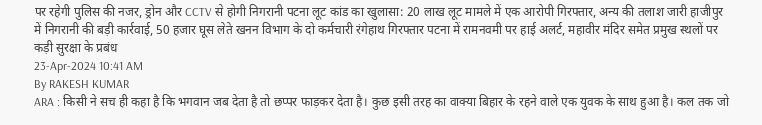पर रहेगी पुलिस की नजर, ड्रोन और CCTV से होगी निगरानी पटना लूट कांड का खुलासा: 20 लाख लूट मामले में एक आरोपी गिरफ्तार, अन्य की तलाश जारी हाजीपुर में निगरानी की बड़ी कार्रवाई, 50 हजार घूस लेते खनन विभाग के दो कर्मचारी रंगेहाथ गिरफ्तार पटना में रामनवमी पर हाई अलर्ट, महावीर मंदिर समेत प्रमुख स्थलों पर कड़ी सुरक्षा के प्रबंध
23-Apr-2024 10:41 AM
By RAKESH KUMAR
ARA : किसी ने सच ही कहा है कि भगवान जब देता है तो छप्पर फाड़कर देता है। कुछ इसी तरह का वाक्या बिहार के रहने वाले एक युवक के साथ हुआ है। कल तक जो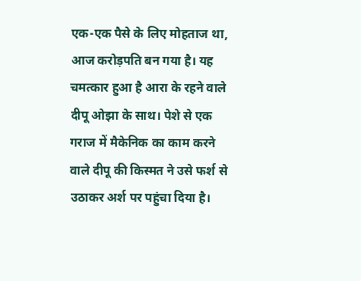एक-एक पैसे के लिए मोहताज था, आज करोड़पति बन गया है। यह चमत्कार हुआ है आरा के रहने वाले दीपू ओझा के साथ। पेशे से एक गराज में मैकेनिक का काम करने वाले दीपू की किस्मत ने उसे फर्श से उठाकर अर्श पर पहुंचा दिया है।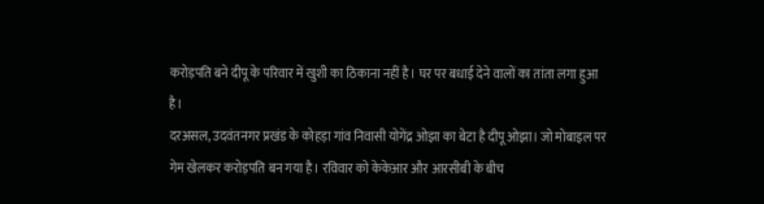करोड़पति बने दीपू के परिवार में खुशी का ठिकाना नहीं है। घर पर बधाई देने वालों का तांता लगा हुआ है।
दरअसल, उदवंतनगर प्रखंड के कोहड़ा गांव निवासी योगेंद्र ओझा का बेटा है दीपू ओझा। जो मोबाइल पर गेम खेलकर करोड़पति बन गया है। रविवार को केकेआर और आरसीबी के बीच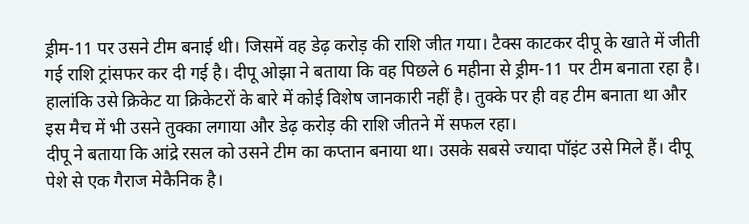ड्रीम-11 पर उसने टीम बनाई थी। जिसमें वह डेढ़ करोड़ की राशि जीत गया। टैक्स काटकर दीपू के खाते में जीती गई राशि ट्रांसफर कर दी गई है। दीपू ओझा ने बताया कि वह पिछले 6 महीना से ड्रीम-11 पर टीम बनाता रहा है। हालांकि उसे क्रिकेट या क्रिकेटरों के बारे में कोई विशेष जानकारी नहीं है। तुक्के पर ही वह टीम बनाता था और इस मैच में भी उसने तुक्का लगाया और डेढ़ करोड़ की राशि जीतने में सफल रहा।
दीपू ने बताया कि आंद्रे रसल को उसने टीम का कप्तान बनाया था। उसके सबसे ज्यादा पॉइंट उसे मिले हैं। दीपू पेशे से एक गैराज मेकैनिक है।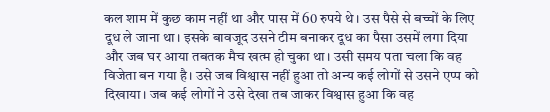कल शाम में कुछ काम नहीं था और पास में 60 रुपये थे। उस पैसे से बच्चों के लिए दूध ले जाना था। इसके बावजूद उसने टीम बनाकर दूध का पैसा उसमें लगा दिया और जब घर आया तबतक मैच खत्म हो चुका था। उसी समय पता चला कि वह विजेता बन गया है। उसे जब विश्वास नहीं हुआ तो अन्य कई लोगों से उसने एप्प को दिखाया। जब कई लोगों ने उसे देखा तब जाकर विश्वास हुआ कि वह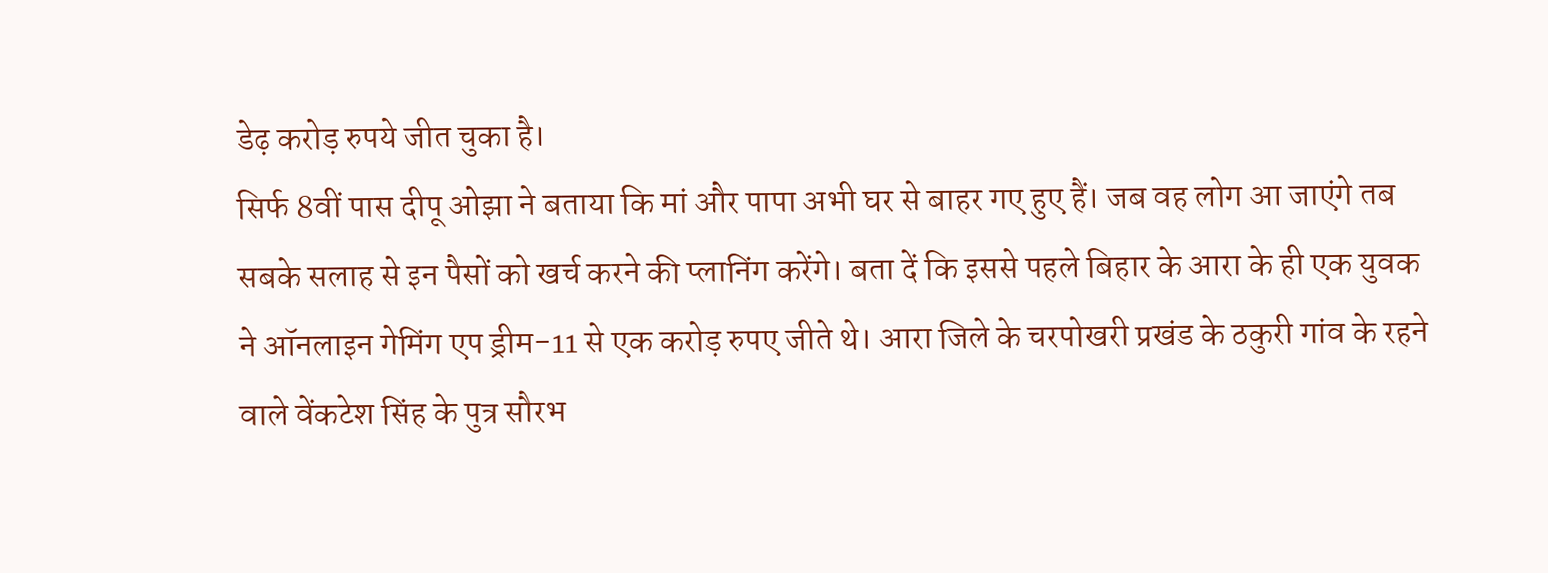डेढ़ करोड़ रुपये जीत चुका है।
सिर्फ 8वीं पास दीपू ओझा ने बताया कि मां और पापा अभी घर से बाहर गए हुए हैं। जब वह लोग आ जाएंगे तब सबके सलाह से इन पैसों को खर्च करने की प्लानिंग करेंगे। बता दें कि इससे पहले बिहार के आरा के ही एक युवक ने ऑनलाइन गेमिंग एप ड्रीम-11 से एक करोड़ रुपए जीते थे। आरा जिले के चरपोखरी प्रखंड के ठकुरी गांव के रहने वाले वेंकटेश सिंह के पुत्र सौरभ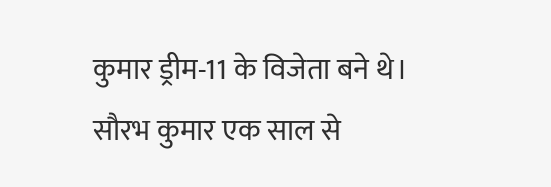कुमार ड्रीम-11 के विजेता बने थे। सौरभ कुमार एक साल से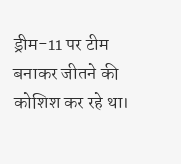ड्रीम-11 पर टीम बनाकर जीतने की कोशिश कर रहे था।